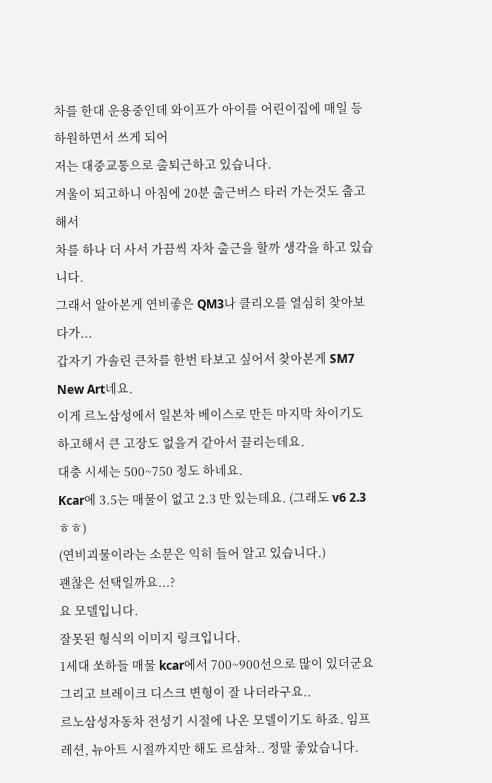차를 한대 운용중인데 와이프가 아이를 어린이집에 매일 등하원하면서 쓰게 되어
저는 대중교통으로 출퇴근하고 있습니다.
겨울이 되고하니 아침에 20분 출근버스 타러 가는것도 춥고해서
차를 하나 더 사서 가끔씩 자차 출근을 할까 생각을 하고 있습니다.
그래서 알아본게 연비좋은 QM3나 클리오를 열심히 찾아보다가...
갑자기 가솔린 큰차를 한번 타보고 싶어서 찾아본게 SM7 New Art네요.
이게 르노삼성에서 일본차 베이스로 만든 마지막 차이기도 하고해서 큰 고장도 없을거 같아서 끌리는데요.
대충 시세는 500~750 정도 하네요.
Kcar에 3.5는 매물이 없고 2.3 만 있는데요. (그래도 v6 2.3 ㅎㅎ)
(연비괴물이라는 소문은 익히 들어 알고 있습니다.)
괜찮은 선택일까요...?
요 모델입니다.
잘못된 형식의 이미지 링크입니다.
1세대 쏘하들 매물 kcar에서 700~900선으로 많이 있더군요
그리고 브레이크 디스크 변형이 잘 나더라구요..
르노삼성자동차 전성기 시절에 나온 모델이기도 하죠. 임프레션, 뉴아트 시절까지만 해도 르삼차.. 정말 좋았습니다.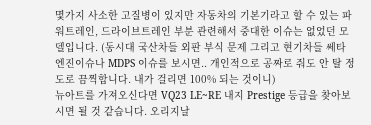몇가지 사소한 고질병이 있지만 자동차의 기본기라고 할 수 있는 파워트레인, 드라이브트레인 부분 관련해서 중대한 이슈는 없었던 모델입니다. (동시대 국산차들 외판 부식 문제 그리고 현기차들 쎄타 엔진이슈나 MDPS 이슈를 보시면.. 개인적으로 공짜로 줘도 안 탈 정도로 끔찍합니다. 내가 걸리면 100% 되는 것이니)
뉴아트를 가져오신다면 VQ23 LE~RE 내지 Prestige 등급을 찾아보시면 될 것 같습니다. 오리지날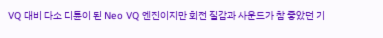VQ 대비 다소 디튠이 된 Neo VQ 엔진이지만 회전 질감과 사운드가 참 좋았던 기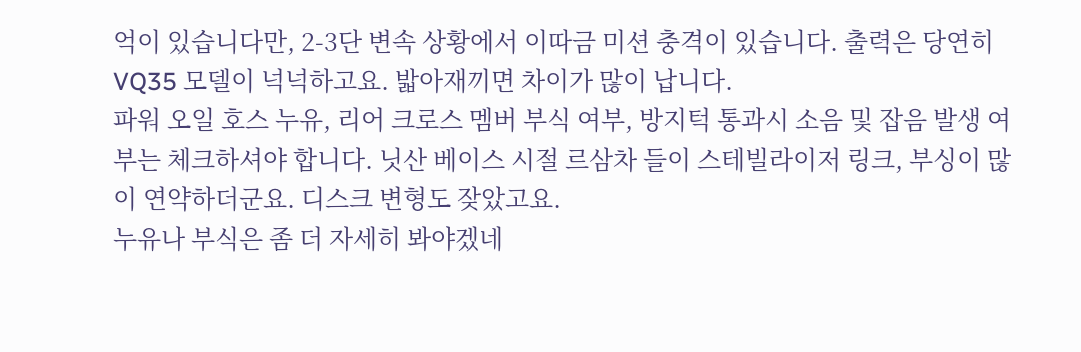억이 있습니다만, 2-3단 변속 상황에서 이따금 미션 충격이 있습니다. 출력은 당연히 VQ35 모델이 넉넉하고요. 밟아재끼면 차이가 많이 납니다.
파워 오일 호스 누유, 리어 크로스 멤버 부식 여부, 방지턱 통과시 소음 및 잡음 발생 여부는 체크하셔야 합니다. 닛산 베이스 시절 르삼차 들이 스테빌라이저 링크, 부싱이 많이 연약하더군요. 디스크 변형도 잦았고요.
누유나 부식은 좀 더 자세히 봐야겠네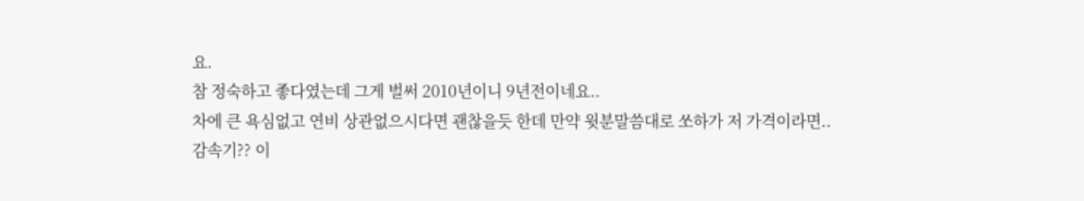요.
참 정숙하고 좋다였는데 그게 벌써 2010년이니 9년전이네요..
차에 큰 욕심없고 연비 상관없으시다면 괜찮을듯 한데 만약 윗분말씀대로 쏘하가 저 가격이라면..
감속기?? 이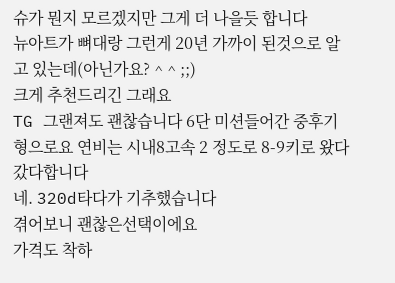슈가 뭔지 모르겠지만 그게 더 나을듯 합니다
뉴아트가 뼈대랑 그런게 20년 가까이 된것으로 알고 있는데(아닌가요? ^ ^ ;;)
크게 추천드리긴 그래요
TG 그랜져도 괜찮습니다 6단 미션들어간 중후기형으로요 연비는 시내8고속 2 정도로 8-9키로 왔다갔다합니다
네. 320d타다가 기추했습니다
겪어보니 괜찮은선택이에요
가격도 착하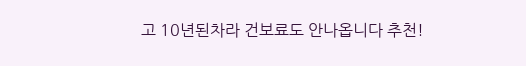고 10년된차라 건보료도 안나옵니다 추천!